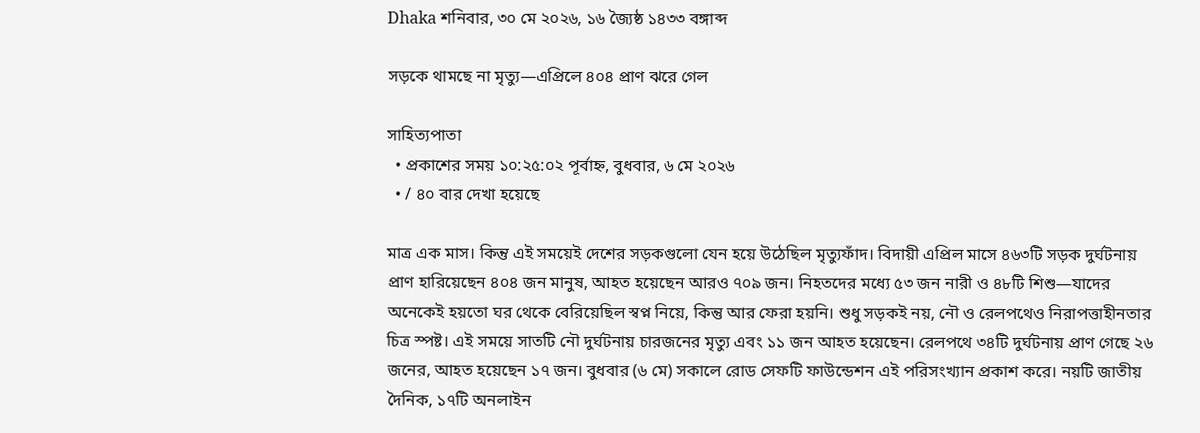Dhaka শনিবার, ৩০ মে ২০২৬, ১৬ জ্যৈষ্ঠ ১৪৩৩ বঙ্গাব্দ

সড়কে থামছে না মৃত্যু—এপ্রিলে ৪০৪ প্রাণ ঝরে গেল

সাহিত্যপাতা
  • প্রকাশের সময় ১০:২৫:০২ পূর্বাহ্ন, বুধবার, ৬ মে ২০২৬
  • / ৪০ বার দেখা হয়েছে

মাত্র এক মাস। কিন্তু এই সময়েই দেশের সড়কগুলো যেন হয়ে উঠেছিল মৃত্যুফাঁদ। বিদায়ী এপ্রিল মাসে ৪৬৩টি সড়ক দুর্ঘটনায় প্রাণ হারিয়েছেন ৪০৪ জন মানুষ, আহত হয়েছেন আরও ৭০৯ জন। নিহতদের মধ্যে ৫৩ জন নারী ও ৪৮টি শিশু—যাদের অনেকেই হয়তো ঘর থেকে বেরিয়েছিল স্বপ্ন নিয়ে, কিন্তু আর ফেরা হয়নি। শুধু সড়কই নয়, নৌ ও রেলপথেও নিরাপত্তাহীনতার চিত্র স্পষ্ট। এই সময়ে সাতটি নৌ দুর্ঘটনায় চারজনের মৃত্যু এবং ১১ জন আহত হয়েছেন। রেলপথে ৩৪টি দুর্ঘটনায় প্রাণ গেছে ২৬ জনের, আহত হয়েছেন ১৭ জন। বুধবার (৬ মে) সকালে রোড সেফটি ফাউন্ডেশন এই পরিসংখ্যান প্রকাশ করে। নয়টি জাতীয় দৈনিক, ১৭টি অনলাইন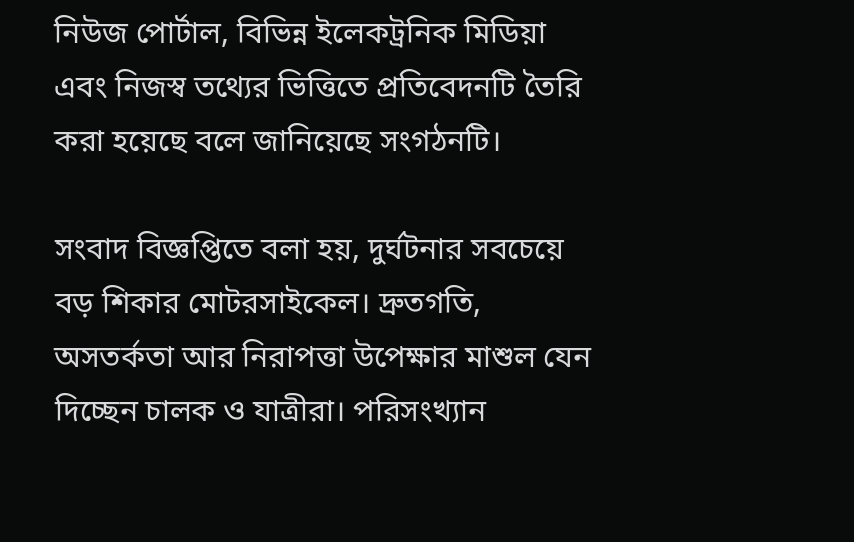নিউজ পোর্টাল, বিভিন্ন ইলেকট্রনিক মিডিয়া এবং নিজস্ব তথ্যের ভিত্তিতে প্রতিবেদনটি তৈরি করা হয়েছে বলে জানিয়েছে সংগঠনটি।

সংবাদ বিজ্ঞপ্তিতে বলা হয়, দুর্ঘটনার সবচেয়ে বড় শিকার মোটরসাইকেল। দ্রুতগতি, অসতর্কতা আর নিরাপত্তা উপেক্ষার মাশুল যেন দিচ্ছেন চালক ও যাত্রীরা। পরিসংখ্যান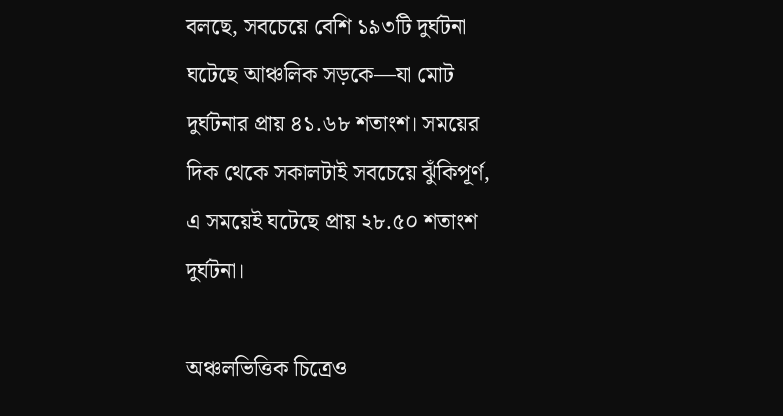বলছে, সবচেয়ে বেশি ১৯৩টি দুর্ঘটনা ঘটেছে আঞ্চলিক সড়কে—যা মোট দুর্ঘটনার প্রায় ৪১.৬৮ শতাংশ। সময়ের দিক থেকে সকালটাই সবচেয়ে ঝুঁকিপূর্ণ, এ সময়েই ঘটেছে প্রায় ২৮.৫০ শতাংশ দুর্ঘটনা।

অঞ্চলভিত্তিক চিত্রেও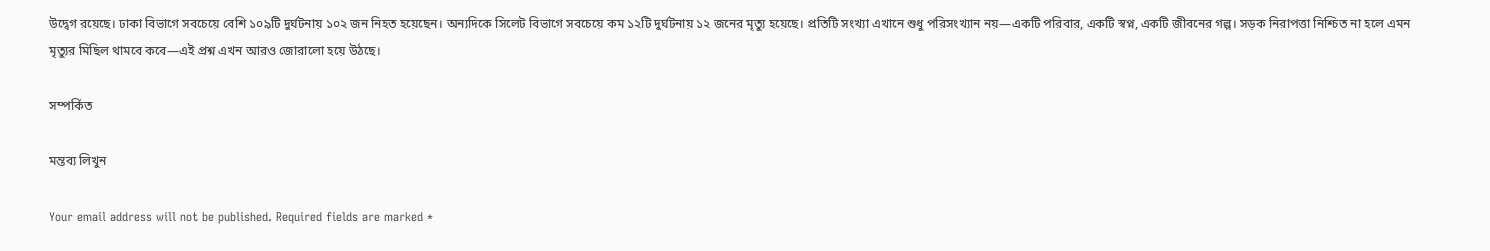উদ্বেগ রয়েছে। ঢাকা বিভাগে সবচেয়ে বেশি ১০৯টি দুর্ঘটনায় ১০২ জন নিহত হয়েছেন। অন্যদিকে সিলেট বিভাগে সবচেয়ে কম ১২টি দুর্ঘটনায় ১২ জনের মৃত্যু হয়েছে। প্রতিটি সংখ্যা এখানে শুধু পরিসংখ্যান নয়—একটি পরিবার, একটি স্বপ্ন, একটি জীবনের গল্প। সড়ক নিরাপত্তা নিশ্চিত না হলে এমন মৃত্যুর মিছিল থামবে কবে—এই প্রশ্ন এখন আরও জোরালো হয়ে উঠছে।

সম্পর্কিত

মন্তব্য লিখুন

Your email address will not be published. Required fields are marked *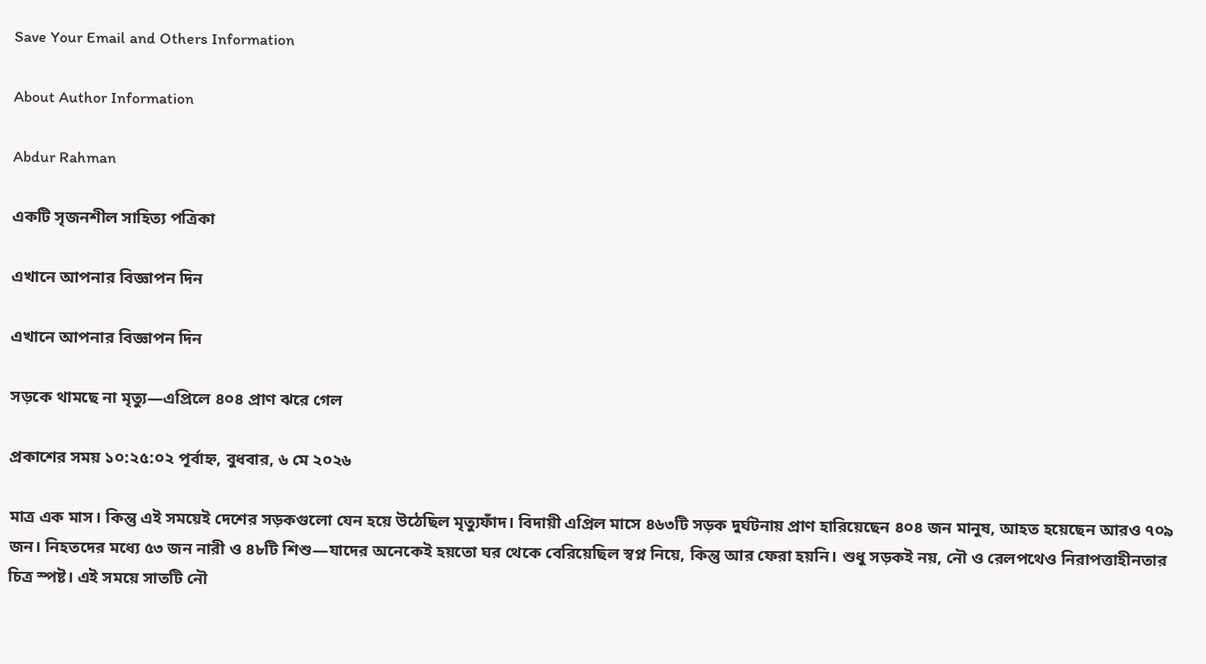Save Your Email and Others Information

About Author Information

Abdur Rahman

একটি সৃজনশীল সাহিত্য পত্রিকা

এখানে আপনার বিজ্ঞাপন দিন

এখানে আপনার বিজ্ঞাপন দিন

সড়কে থামছে না মৃত্যু—এপ্রিলে ৪০৪ প্রাণ ঝরে গেল

প্রকাশের সময় ১০:২৫:০২ পূর্বাহ্ন, বুধবার, ৬ মে ২০২৬

মাত্র এক মাস। কিন্তু এই সময়েই দেশের সড়কগুলো যেন হয়ে উঠেছিল মৃত্যুফাঁদ। বিদায়ী এপ্রিল মাসে ৪৬৩টি সড়ক দুর্ঘটনায় প্রাণ হারিয়েছেন ৪০৪ জন মানুষ, আহত হয়েছেন আরও ৭০৯ জন। নিহতদের মধ্যে ৫৩ জন নারী ও ৪৮টি শিশু—যাদের অনেকেই হয়তো ঘর থেকে বেরিয়েছিল স্বপ্ন নিয়ে, কিন্তু আর ফেরা হয়নি। শুধু সড়কই নয়, নৌ ও রেলপথেও নিরাপত্তাহীনতার চিত্র স্পষ্ট। এই সময়ে সাতটি নৌ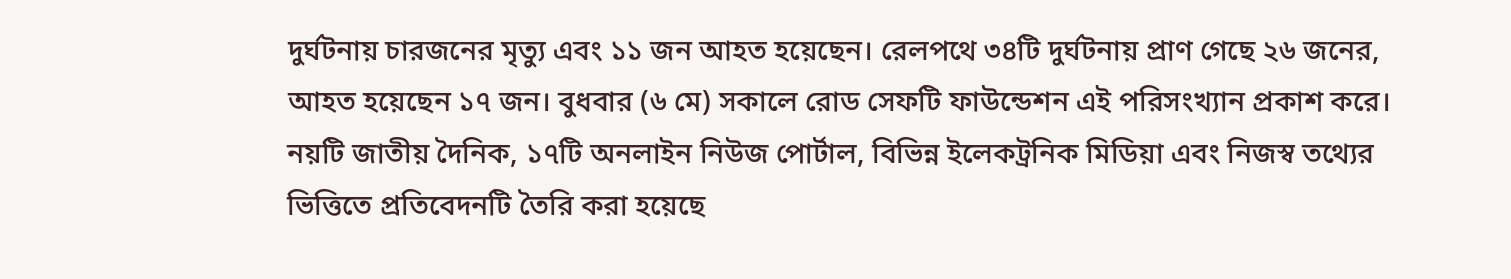দুর্ঘটনায় চারজনের মৃত্যু এবং ১১ জন আহত হয়েছেন। রেলপথে ৩৪টি দুর্ঘটনায় প্রাণ গেছে ২৬ জনের, আহত হয়েছেন ১৭ জন। বুধবার (৬ মে) সকালে রোড সেফটি ফাউন্ডেশন এই পরিসংখ্যান প্রকাশ করে। নয়টি জাতীয় দৈনিক, ১৭টি অনলাইন নিউজ পোর্টাল, বিভিন্ন ইলেকট্রনিক মিডিয়া এবং নিজস্ব তথ্যের ভিত্তিতে প্রতিবেদনটি তৈরি করা হয়েছে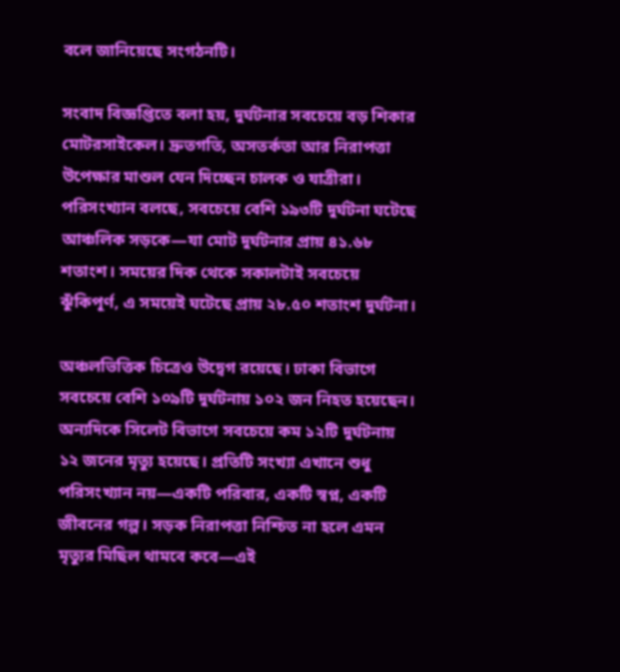বলে জানিয়েছে সংগঠনটি।

সংবাদ বিজ্ঞপ্তিতে বলা হয়, দুর্ঘটনার সবচেয়ে বড় শিকার মোটরসাইকেল। দ্রুতগতি, অসতর্কতা আর নিরাপত্তা উপেক্ষার মাশুল যেন দিচ্ছেন চালক ও যাত্রীরা। পরিসংখ্যান বলছে, সবচেয়ে বেশি ১৯৩টি দুর্ঘটনা ঘটেছে আঞ্চলিক সড়কে—যা মোট দুর্ঘটনার প্রায় ৪১.৬৮ শতাংশ। সময়ের দিক থেকে সকালটাই সবচেয়ে ঝুঁকিপূর্ণ, এ সময়েই ঘটেছে প্রায় ২৮.৫০ শতাংশ দুর্ঘটনা।

অঞ্চলভিত্তিক চিত্রেও উদ্বেগ রয়েছে। ঢাকা বিভাগে সবচেয়ে বেশি ১০৯টি দুর্ঘটনায় ১০২ জন নিহত হয়েছেন। অন্যদিকে সিলেট বিভাগে সবচেয়ে কম ১২টি দুর্ঘটনায় ১২ জনের মৃত্যু হয়েছে। প্রতিটি সংখ্যা এখানে শুধু পরিসংখ্যান নয়—একটি পরিবার, একটি স্বপ্ন, একটি জীবনের গল্প। সড়ক নিরাপত্তা নিশ্চিত না হলে এমন মৃত্যুর মিছিল থামবে কবে—এই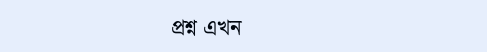প্রশ্ন এখন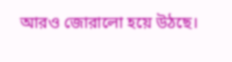আরও জোরালো হয়ে উঠছে।